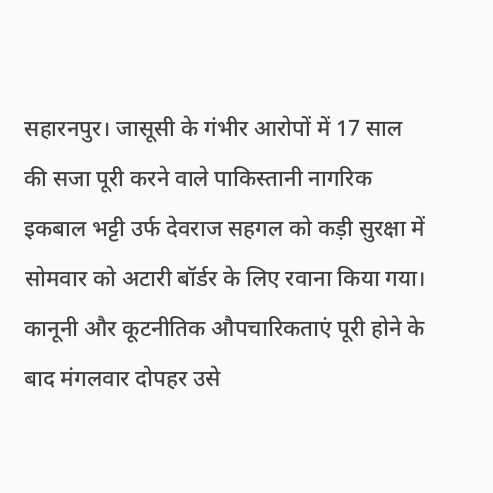सहारनपुर। जासूसी के गंभीर आरोपों में 17 साल की सजा पूरी करने वाले पाकिस्तानी नागरिक इकबाल भट्टी उर्फ देवराज सहगल को कड़ी सुरक्षा में सोमवार को अटारी बॉर्डर के लिए रवाना किया गया। कानूनी और कूटनीतिक औपचारिकताएं पूरी होने के बाद मंगलवार दोपहर उसे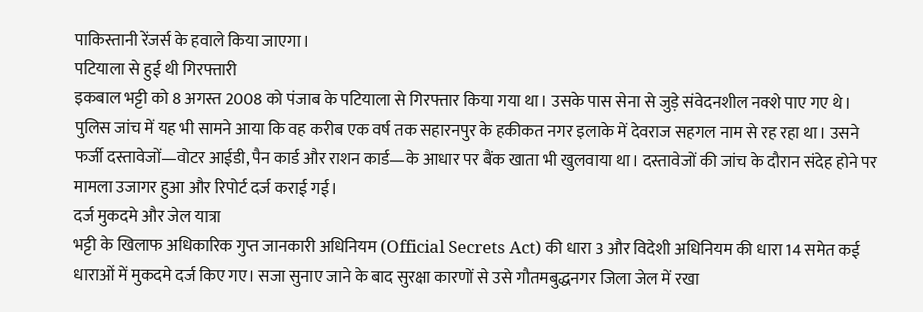पाकिस्तानी रेंजर्स के हवाले किया जाएगा।
पटियाला से हुई थी गिरफ्तारी
इकबाल भट्टी को 8 अगस्त 2008 को पंजाब के पटियाला से गिरफ्तार किया गया था। उसके पास सेना से जुड़े संवेदनशील नक्शे पाए गए थे। पुलिस जांच में यह भी सामने आया कि वह करीब एक वर्ष तक सहारनपुर के हकीकत नगर इलाके में देवराज सहगल नाम से रह रहा था। उसने फर्जी दस्तावेजों—वोटर आईडी, पैन कार्ड और राशन कार्ड—के आधार पर बैंक खाता भी खुलवाया था। दस्तावेजों की जांच के दौरान संदेह होने पर मामला उजागर हुआ और रिपोर्ट दर्ज कराई गई।
दर्ज मुकदमे और जेल यात्रा
भट्टी के खिलाफ अधिकारिक गुप्त जानकारी अधिनियम (Official Secrets Act) की धारा 3 और विदेशी अधिनियम की धारा 14 समेत कई धाराओं में मुकदमे दर्ज किए गए। सजा सुनाए जाने के बाद सुरक्षा कारणों से उसे गौतमबुद्धनगर जिला जेल में रखा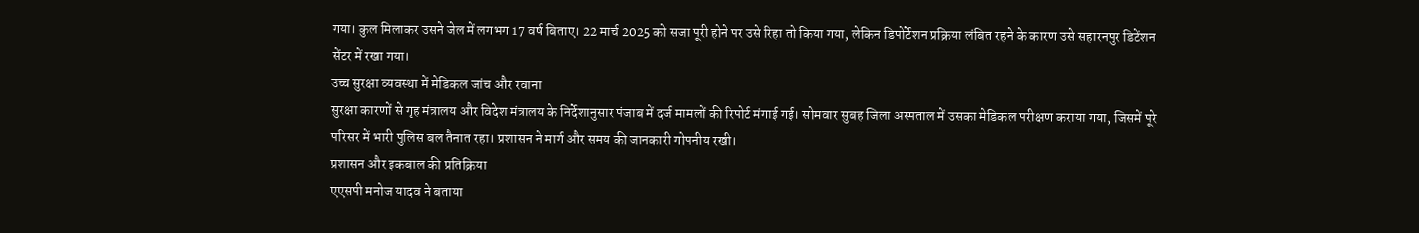गया। कुल मिलाकर उसने जेल में लगभग 17 वर्ष बिताए। 22 मार्च 2025 को सजा पूरी होने पर उसे रिहा तो किया गया, लेकिन डिपोर्टेशन प्रक्रिया लंबित रहने के कारण उसे सहारनपुर डिटेंशन सेंटर में रखा गया।
उच्च सुरक्षा व्यवस्था में मेडिकल जांच और रवाना
सुरक्षा कारणों से गृह मंत्रालय और विदेश मंत्रालय के निर्देशानुसार पंजाब में दर्ज मामलों की रिपोर्ट मंगाई गई। सोमवार सुबह जिला अस्पताल में उसका मेडिकल परीक्षण कराया गया, जिसमें पूरे परिसर में भारी पुलिस बल तैनात रहा। प्रशासन ने मार्ग और समय की जानकारी गोपनीय रखी।
प्रशासन और इकबाल की प्रतिक्रिया
एएसपी मनोज यादव ने बताया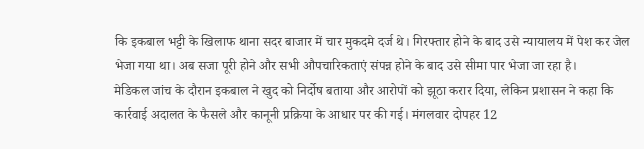कि इकबाल भट्टी के खिलाफ थाना सदर बाजार में चार मुकदमे दर्ज थे। गिरफ्तार होने के बाद उसे न्यायालय में पेश कर जेल भेजा गया था। अब सजा पूरी होने और सभी औपचारिकताएं संपन्न होने के बाद उसे सीमा पार भेजा जा रहा है।
मेडिकल जांच के दौरान इकबाल ने खुद को निर्दोष बताया और आरोपों को झूठा करार दिया, लेकिन प्रशासन ने कहा कि कार्रवाई अदालत के फैसले और कानूनी प्रक्रिया के आधार पर की गई। मंगलवार दोपहर 12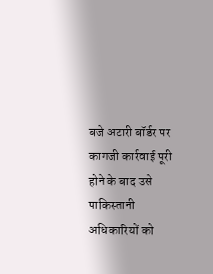बजे अटारी बॉर्डर पर कागजी कार्रवाई पूरी होने के बाद उसे पाकिस्तानी अधिकारियों को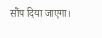सौंप दिया जाएगा।